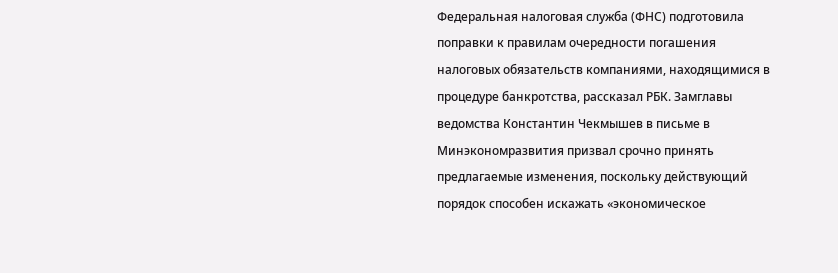Федеральная налоговая служба (ФНС) подготовила поправки к правилам очередности погашения налоговых обязательств компаниями, находящимися в процедуре банкротства, рассказал РБК. Замглавы ведомства Константин Чекмышев в письме в Минэкономразвития призвал срочно принять предлагаемые изменения, поскольку действующий порядок способен искажать «экономическое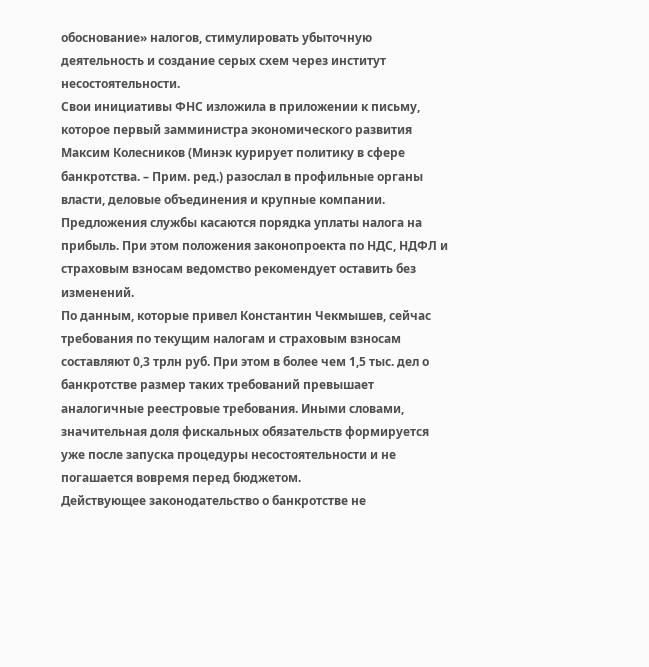обоснование» налогов, стимулировать убыточную деятельность и создание серых схем через институт несостоятельности.
Свои инициативы ФНС изложила в приложении к письму, которое первый замминистра экономического развития Максим Колесников (Минэк курирует политику в сфере банкротства. – Прим. ред.) разослал в профильные органы власти, деловые объединения и крупные компании. Предложения службы касаются порядка уплаты налога на прибыль. При этом положения законопроекта по НДС, НДФЛ и страховым взносам ведомство рекомендует оставить без изменений.
По данным, которые привел Константин Чекмышев, сейчас требования по текущим налогам и страховым взносам составляют 0,3 трлн руб. При этом в более чем 1,5 тыс. дел о банкротстве размер таких требований превышает аналогичные реестровые требования. Иными словами, значительная доля фискальных обязательств формируется уже после запуска процедуры несостоятельности и не погашается вовремя перед бюджетом.
Действующее законодательство о банкротстве не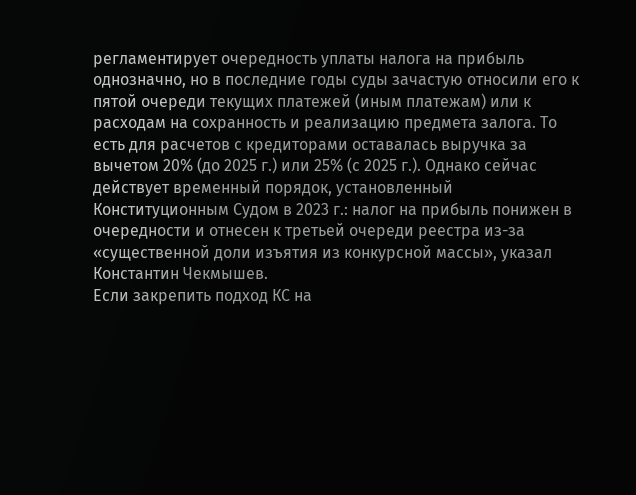регламентирует очередность уплаты налога на прибыль однозначно, но в последние годы суды зачастую относили его к пятой очереди текущих платежей (иным платежам) или к расходам на сохранность и реализацию предмета залога. То есть для расчетов с кредиторами оставалась выручка за вычетом 20% (до 2025 г.) или 25% (с 2025 г.). Однако сейчас действует временный порядок, установленный Конституционным Судом в 2023 г.: налог на прибыль понижен в очередности и отнесен к третьей очереди реестра из-за «существенной доли изъятия из конкурсной массы», указал Константин Чекмышев.
Если закрепить подход КС на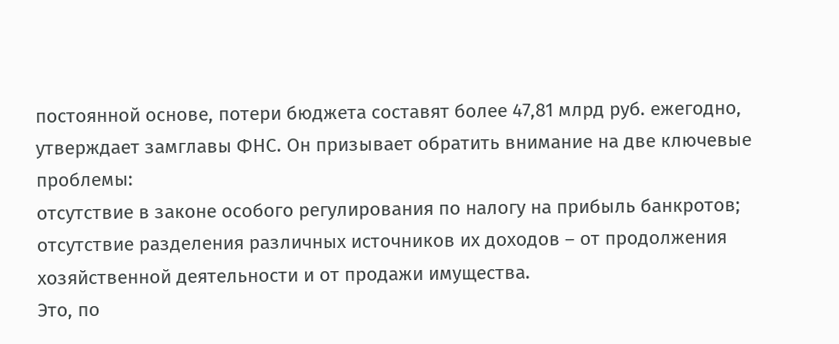постоянной основе, потери бюджета составят более 47,81 млрд руб. ежегодно, утверждает замглавы ФНС. Он призывает обратить внимание на две ключевые проблемы:
отсутствие в законе особого регулирования по налогу на прибыль банкротов;
отсутствие разделения различных источников их доходов – от продолжения хозяйственной деятельности и от продажи имущества.
Это, по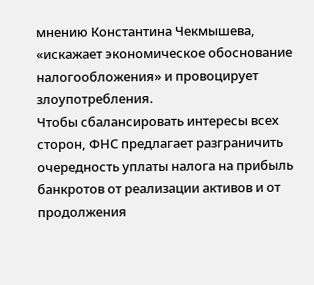мнению Константина Чекмышева, «искажает экономическое обоснование налогообложения» и провоцирует злоупотребления.
Чтобы сбалансировать интересы всех сторон, ФНС предлагает разграничить очередность уплаты налога на прибыль банкротов от реализации активов и от продолжения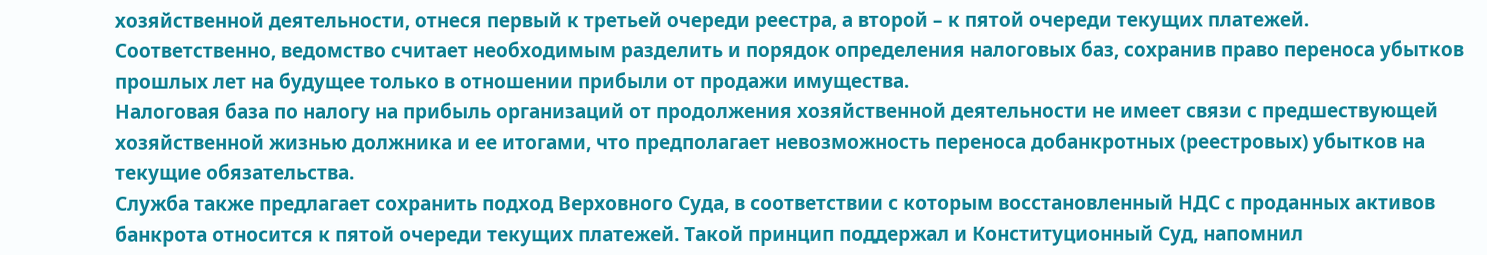хозяйственной деятельности, отнеся первый к третьей очереди реестра, а второй – к пятой очереди текущих платежей.
Соответственно, ведомство считает необходимым разделить и порядок определения налоговых баз, сохранив право переноса убытков прошлых лет на будущее только в отношении прибыли от продажи имущества.
Налоговая база по налогу на прибыль организаций от продолжения хозяйственной деятельности не имеет связи с предшествующей хозяйственной жизнью должника и ее итогами, что предполагает невозможность переноса добанкротных (реестровых) убытков на текущие обязательства.
Служба также предлагает сохранить подход Верховного Суда, в соответствии с которым восстановленный НДС с проданных активов банкрота относится к пятой очереди текущих платежей. Такой принцип поддержал и Конституционный Суд, напомнил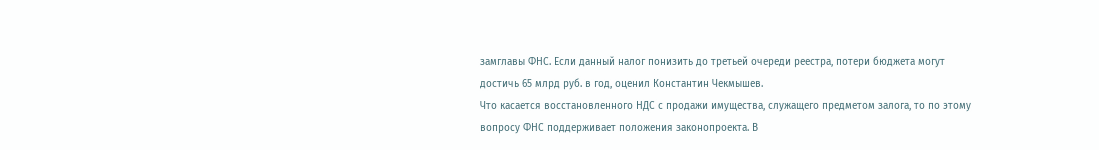замглавы ФНС. Если данный налог понизить до третьей очереди реестра, потери бюджета могут достичь 65 млрд руб. в год, оценил Константин Чекмышев.
Что касается восстановленного НДС с продажи имущества, служащего предметом залога, то по этому вопросу ФНС поддерживает положения законопроекта. В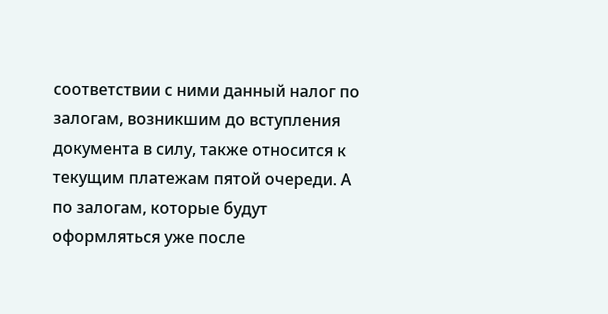соответствии с ними данный налог по залогам, возникшим до вступления документа в силу, также относится к текущим платежам пятой очереди. А по залогам, которые будут оформляться уже после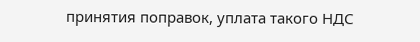принятия поправок, уплата такого НДС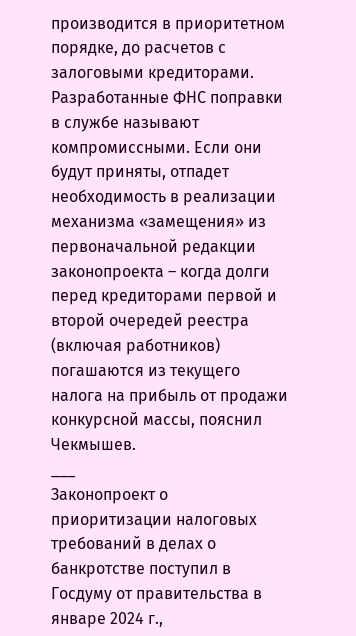производится в приоритетном порядке, до расчетов с залоговыми кредиторами.
Разработанные ФНС поправки в службе называют компромиссными. Если они будут приняты, отпадет необходимость в реализации механизма «замещения» из первоначальной редакции законопроекта – когда долги перед кредиторами первой и второй очередей реестра (включая работников) погашаются из текущего налога на прибыль от продажи конкурсной массы, пояснил Чекмышев.
___
Законопроект о приоритизации налоговых требований в делах о банкротстве поступил в Госдуму от правительства в январе 2024 г.,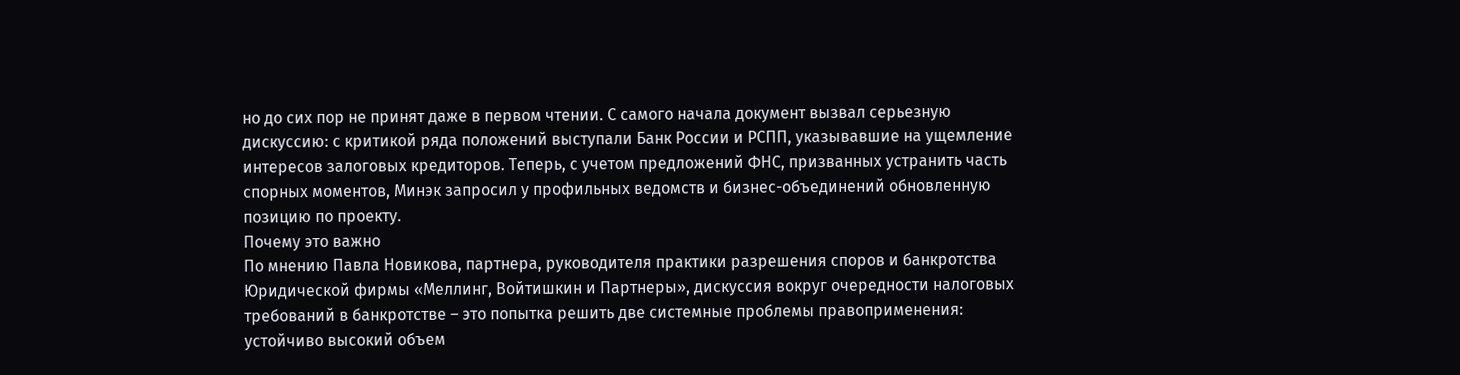но до сих пор не принят даже в первом чтении. С самого начала документ вызвал серьезную дискуссию: с критикой ряда положений выступали Банк России и РСПП, указывавшие на ущемление интересов залоговых кредиторов. Теперь, с учетом предложений ФНС, призванных устранить часть спорных моментов, Минэк запросил у профильных ведомств и бизнес-объединений обновленную позицию по проекту.
Почему это важно
По мнению Павла Новикова, партнера, руководителя практики разрешения споров и банкротства Юридической фирмы «Меллинг, Войтишкин и Партнеры», дискуссия вокруг очередности налоговых требований в банкротстве – это попытка решить две системные проблемы правоприменения:
устойчиво высокий объем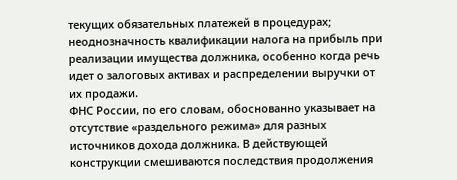текущих обязательных платежей в процедурах;
неоднозначность квалификации налога на прибыль при реализации имущества должника, особенно когда речь идет о залоговых активах и распределении выручки от их продажи.
ФНС России, по его словам, обоснованно указывает на отсутствие «раздельного режима» для разных источников дохода должника. В действующей конструкции смешиваются последствия продолжения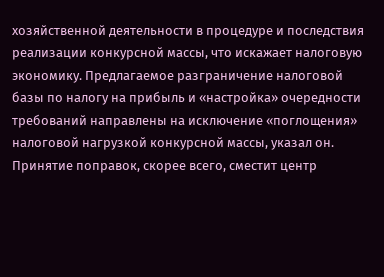хозяйственной деятельности в процедуре и последствия реализации конкурсной массы, что искажает налоговую экономику. Предлагаемое разграничение налоговой базы по налогу на прибыль и «настройка» очередности требований направлены на исключение «поглощения» налоговой нагрузкой конкурсной массы, указал он.
Принятие поправок, скорее всего, сместит центр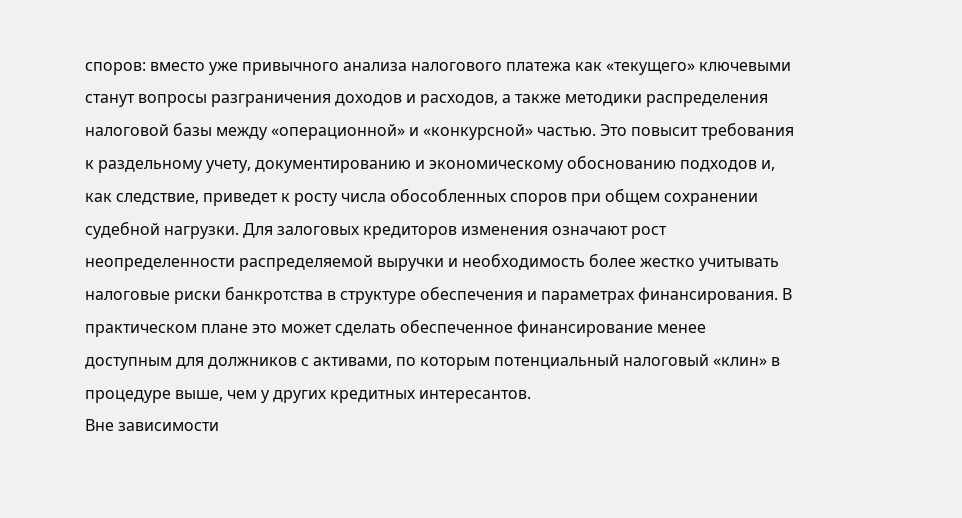споров: вместо уже привычного анализа налогового платежа как «текущего» ключевыми станут вопросы разграничения доходов и расходов, а также методики распределения налоговой базы между «операционной» и «конкурсной» частью. Это повысит требования к раздельному учету, документированию и экономическому обоснованию подходов и, как следствие, приведет к росту числа обособленных споров при общем сохранении судебной нагрузки. Для залоговых кредиторов изменения означают рост неопределенности распределяемой выручки и необходимость более жестко учитывать налоговые риски банкротства в структуре обеспечения и параметрах финансирования. В практическом плане это может сделать обеспеченное финансирование менее доступным для должников с активами, по которым потенциальный налоговый «клин» в процедуре выше, чем у других кредитных интересантов.
Вне зависимости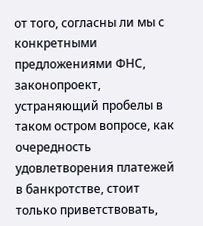от того, согласны ли мы с конкретными предложениями ФНС, законопроект, устраняющий пробелы в таком остром вопросе, как очередность удовлетворения платежей в банкротстве, стоит только приветствовать,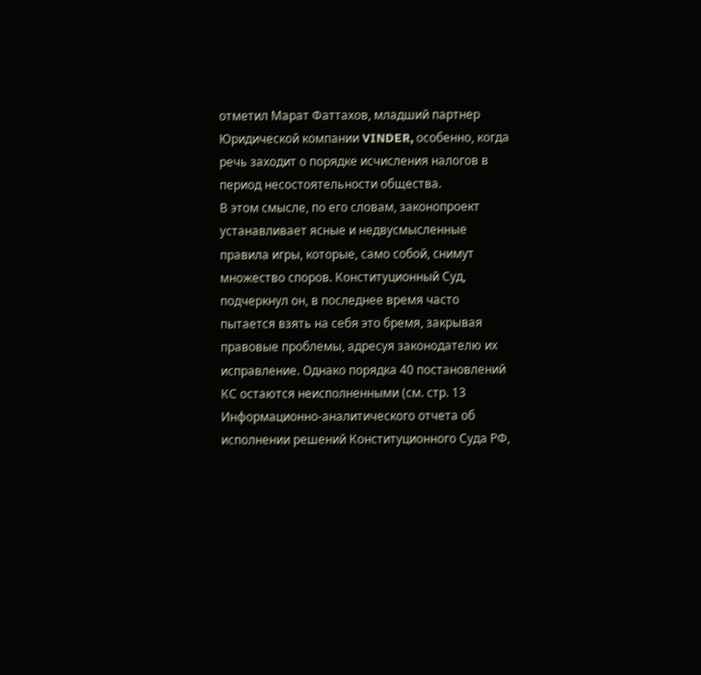отметил Марат Фаттахов, младший партнер Юридической компании VINDER, особенно, когда речь заходит о порядке исчисления налогов в период несостоятельности общества.
В этом смысле, по его словам, законопроект устанавливает ясные и недвусмысленные правила игры, которые, само собой, снимут множество споров. Конституционный Суд, подчеркнул он, в последнее время часто пытается взять на себя это бремя, закрывая правовые проблемы, адресуя законодателю их исправление. Однако порядка 40 постановлений КС остаются неисполненными (см. стр. 13 Информационно-аналитического отчета об исполнении решений Конституционного Суда РФ,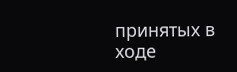принятых в ходе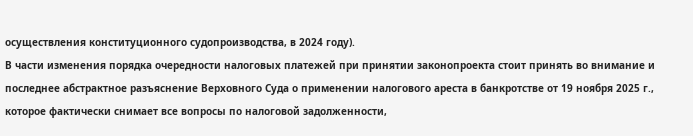осуществления конституционного судопроизводства, в 2024 году).
В части изменения порядка очередности налоговых платежей при принятии законопроекта стоит принять во внимание и последнее абстрактное разъяснение Верховного Суда о применении налогового ареста в банкротстве от 19 ноября 2025 г., которое фактически снимает все вопросы по налоговой задолженности,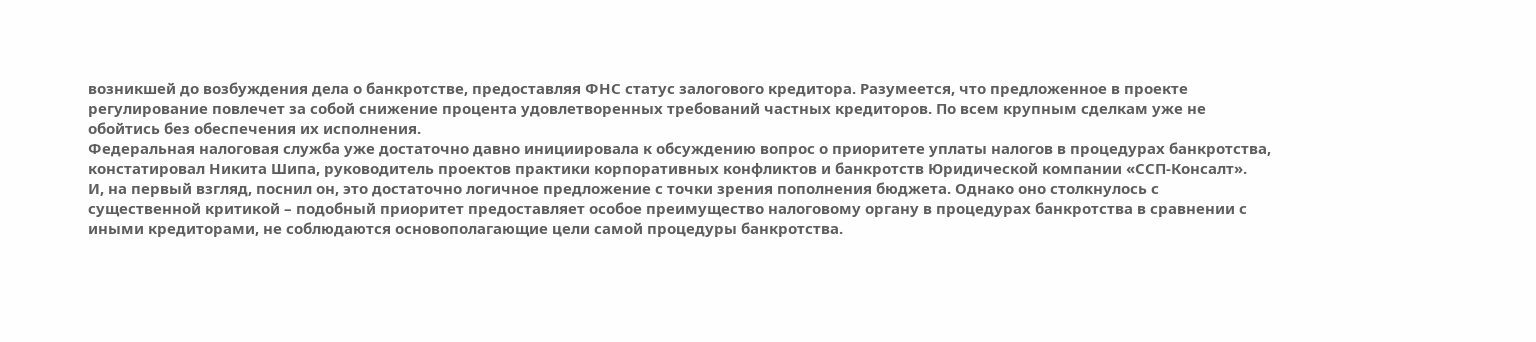возникшей до возбуждения дела о банкротстве, предоставляя ФНС статус залогового кредитора. Разумеется, что предложенное в проекте регулирование повлечет за собой снижение процента удовлетворенных требований частных кредиторов. По всем крупным сделкам уже не обойтись без обеспечения их исполнения.
Федеральная налоговая служба уже достаточно давно инициировала к обсуждению вопрос о приоритете уплаты налогов в процедурах банкротства, констатировал Никита Шипа, руководитель проектов практики корпоративных конфликтов и банкротств Юридической компании «ССП-Консалт».
И, на первый взгляд, поснил он, это достаточно логичное предложение с точки зрения пополнения бюджета. Однако оно столкнулось с существенной критикой – подобный приоритет предоставляет особое преимущество налоговому органу в процедурах банкротства в сравнении с иными кредиторами, не соблюдаются основополагающие цели самой процедуры банкротства.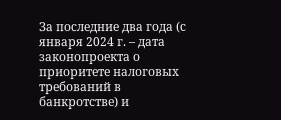За последние два года (с января 2024 г. – дата законопроекта о приоритете налоговых требований в банкротстве) и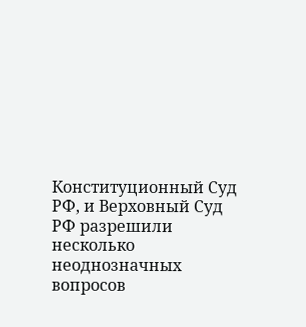Конституционный Суд РФ, и Верховный Суд РФ разрешили несколько неоднозначных вопросов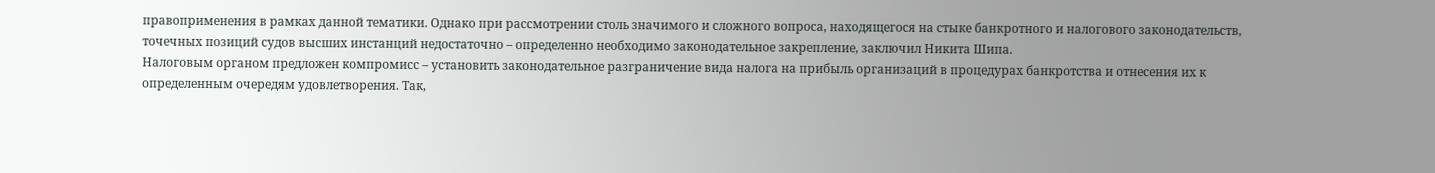правоприменения в рамках данной тематики. Однако при рассмотрении столь значимого и сложного вопроса, находящегося на стыке банкротного и налогового законодательств, точечных позиций судов высших инстанций недостаточно – определенно необходимо законодательное закрепление, заключил Никита Шипа.
Налоговым органом предложен компромисс – установить законодательное разграничение вида налога на прибыль организаций в процедурах банкротства и отнесения их к определенным очередям удовлетворения. Так,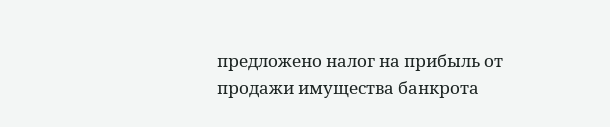предложено налог на прибыль от продажи имущества банкрота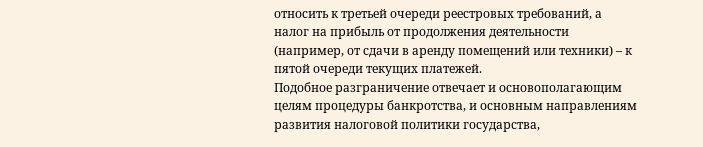относить к третьей очереди реестровых требований, а налог на прибыль от продолжения деятельности (например, от сдачи в аренду помещений или техники) – к пятой очереди текущих платежей.
Подобное разграничение отвечает и основополагающим целям процедуры банкротства, и основным направлениям развития налоговой политики государства,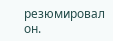резюмировал он.